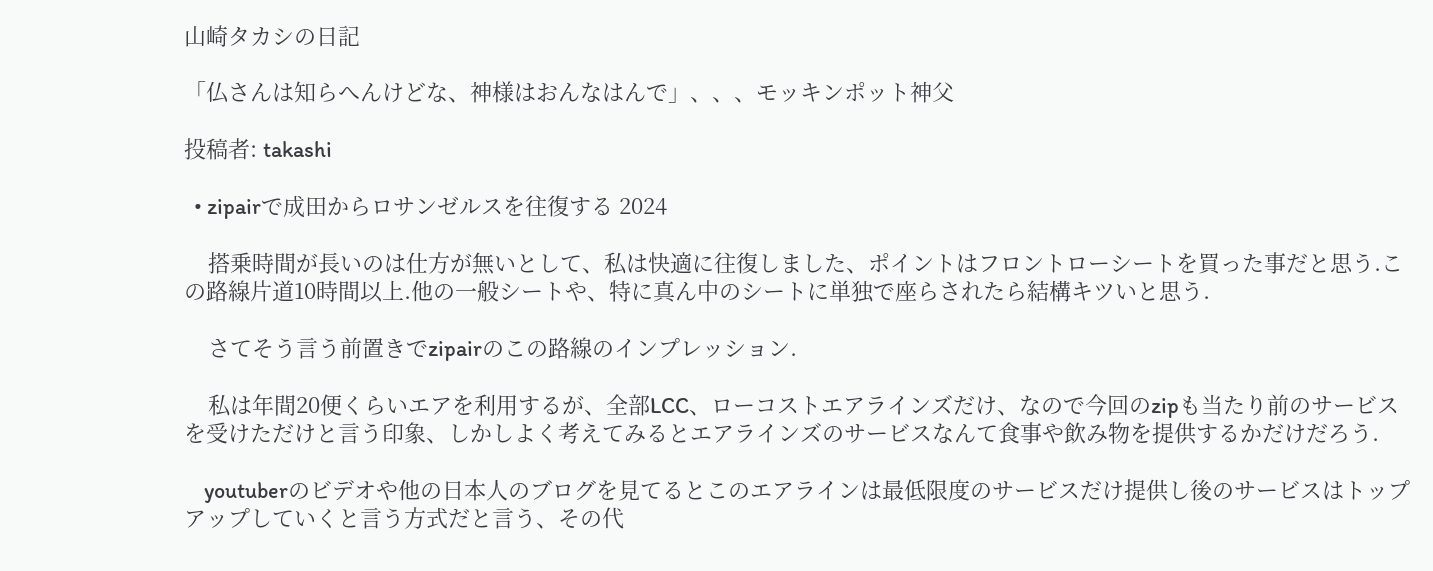山崎タカシの日記

「仏さんは知らへんけどな、神様はおんなはんで」、、、モッキンポット神父

投稿者: takashi

  • zipairで成田からロサンゼルスを往復する 2024

    搭乗時間が長いのは仕方が無いとして、私は快適に往復しました、ポイントはフロントローシートを買った事だと思う.この路線片道10時間以上.他の一般シートや、特に真ん中のシートに単独で座らされたら結構キツいと思う.

    さてそう言う前置きでzipairのこの路線のインプレッション.

    私は年間20便くらいエアを利用するが、全部LCC、ローコストエアラインズだけ、なので今回のzipも当たり前のサービスを受けただけと言う印象、しかしよく考えてみるとエアラインズのサービスなんて食事や飲み物を提供するかだけだろう.

    youtuberのビデオや他の日本人のブログを見てるとこのエアラインは最低限度のサービスだけ提供し後のサービスはトップアップしていくと言う方式だと言う、その代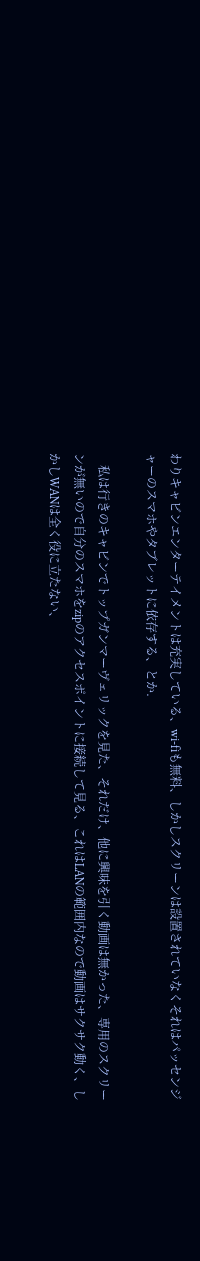わりキャビンエンターテイメントは充実している、wi-fiも無料、しかしスクリーンは設置されていなくそれはパッセンジャーのスマホやタブレットに依存する、とか.

    私は行きのキャビンでトップガンマーヴェリックを見た、それだけ、他に興味を引く動画は無かった、専用のスクリーンが無いので自分のスマホをzipのアクセスポイントに接続して見る、これはLANの範囲内なので動画はサクサク動く、しかしWANは全く役に立たない、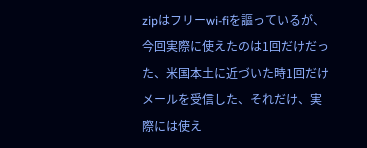zipはフリーwi-fiを謳っているが、今回実際に使えたのは1回だけだった、米国本土に近づいた時1回だけメールを受信した、それだけ、実際には使え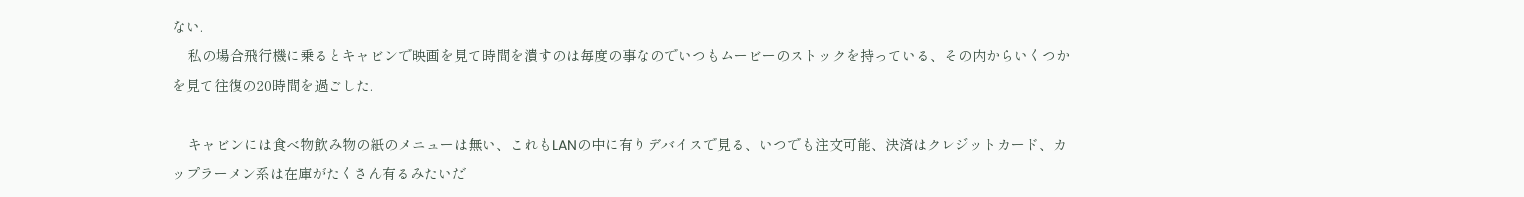ない.
    私の場合飛行機に乗るとキャビンで映画を見て時間を潰すのは毎度の事なのでいつもムービーのストックを持っている、その内からいくつかを見て往復の20時間を過ごした.

    キャビンには食べ物飲み物の紙のメニューは無い、これもLANの中に有りデバイスで見る、いつでも注文可能、決済はクレジットカード、カップラーメン系は在庫がたくさん有るみたいだ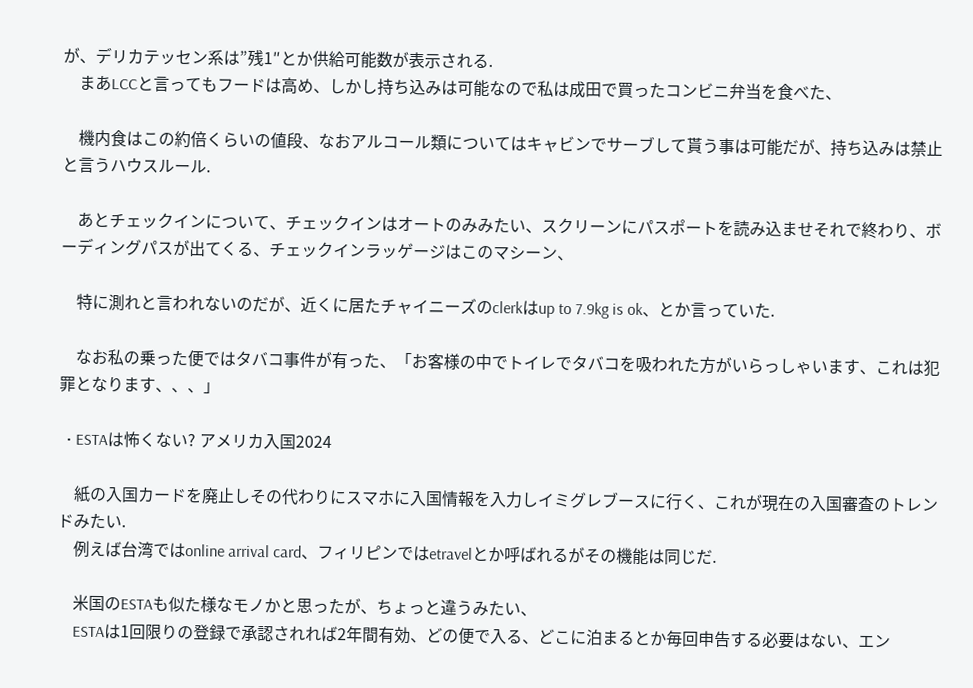が、デリカテッセン系は”残1″とか供給可能数が表示される.
    まあLCCと言ってもフードは高め、しかし持ち込みは可能なので私は成田で買ったコンビニ弁当を食べた、

    機内食はこの約倍くらいの値段、なおアルコール類についてはキャビンでサーブして貰う事は可能だが、持ち込みは禁止と言うハウスルール.

    あとチェックインについて、チェックインはオートのみみたい、スクリーンにパスポートを読み込ませそれで終わり、ボーディングパスが出てくる、チェックインラッゲージはこのマシーン、

    特に測れと言われないのだが、近くに居たチャイニーズのclerkはup to 7.9kg is ok、とか言っていた.

    なお私の乗った便ではタバコ事件が有った、「お客様の中でトイレでタバコを吸われた方がいらっしゃいます、これは犯罪となります、、、」

  • ESTAは怖くない? アメリカ入国2024

    紙の入国カードを廃止しその代わりにスマホに入国情報を入力しイミグレブースに行く、これが現在の入国審査のトレンドみたい.
    例えば台湾ではonline arrival card、フィリピンではetravelとか呼ばれるがその機能は同じだ.

    米国のESTAも似た様なモノかと思ったが、ちょっと違うみたい、
    ESTAは1回限りの登録で承認されれば2年間有効、どの便で入る、どこに泊まるとか毎回申告する必要はない、エン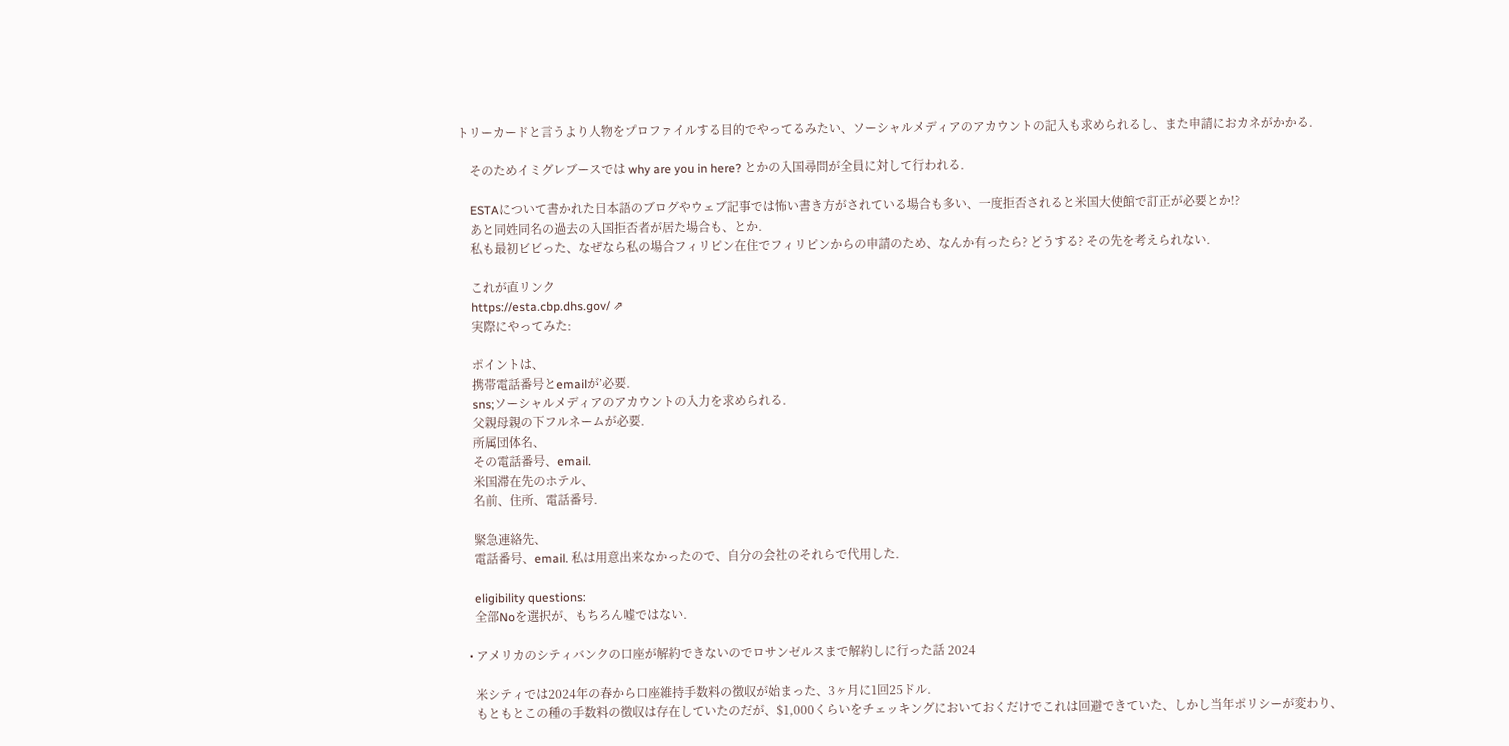トリーカードと言うより人物をプロファイルする目的でやってるみたい、ソーシャルメディアのアカウントの記入も求められるし、また申請におカネがかかる.

    そのためイミグレブースでは why are you in here? とかの入国尋問が全員に対して行われる.

    ESTAについて書かれた日本語のブログやウェブ記事では怖い書き方がされている場合も多い、一度拒否されると米国大使館で訂正が必要とか!?
    あと同姓同名の過去の入国拒否者が居た場合も、とか.
    私も最初ビビった、なぜなら私の場合フィリピン在住でフィリピンからの申請のため、なんか有ったら? どうする? その先を考えられない.

    これが直リンク
    https://esta.cbp.dhs.gov/ ⇗
    実際にやってみた:

    ポイントは、
    携帯電話番号とemailが’必要.
    sns;ソーシャルメディアのアカウントの入力を求められる.
    父親母親の下フルネームが必要.
    所属団体名、
    その電話番号、email.
    米国滞在先のホテル、
    名前、住所、電話番号.

    緊急連絡先、
    電話番号、email. 私は用意出来なかったので、自分の会社のそれらで代用した.

    eligibility questions:
    全部Noを選択が、もちろん嘘ではない.

  • アメリカのシティバンクの口座が解約できないのでロサンゼルスまで解約しに行った話 2024

    米シティでは2024年の春から口座維持手数料の徴収が始まった、3ヶ月に1回25ドル.
    もともとこの種の手数料の徴収は存在していたのだが、$1,000くらいをチェッキングにおいておくだけでこれは回避できていた、しかし当年ポリシーが変わり、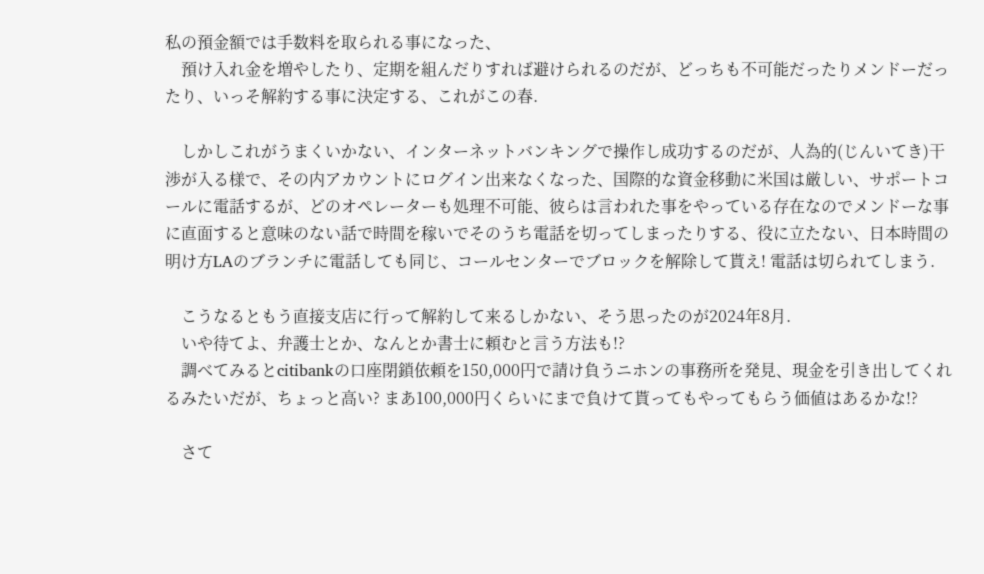私の預金額では手数料を取られる事になった、
    預け入れ金を増やしたり、定期を組んだりすれば避けられるのだが、どっちも不可能だったりメンドーだったり、いっそ解約する事に決定する、これがこの春.

    しかしこれがうまくいかない、インターネットバンキングで操作し成功するのだが、人為的(じんいてき)干渉が入る様で、その内アカウントにログイン出来なくなった、国際的な資金移動に米国は厳しい、サポートコールに電話するが、どのオペレーターも処理不可能、彼らは言われた事をやっている存在なのでメンドーな事に直面すると意味のない話で時間を稼いでそのうち電話を切ってしまったりする、役に立たない、日本時間の明け方LAのブランチに電話しても同じ、コールセンターでブロックを解除して貰え! 電話は切られてしまう.

    こうなるともう直接支店に行って解約して来るしかない、そう思ったのが2024年8月.
    いや待てよ、弁護士とか、なんとか書士に頼むと言う方法も!?
    調べてみるとcitibankの口座閉鎖依頼を150,000円で請け負うニホンの事務所を発見、現金を引き出してくれるみたいだが、ちょっと高い? まあ100,000円くらいにまで負けて貰ってもやってもらう価値はあるかな!?

    さて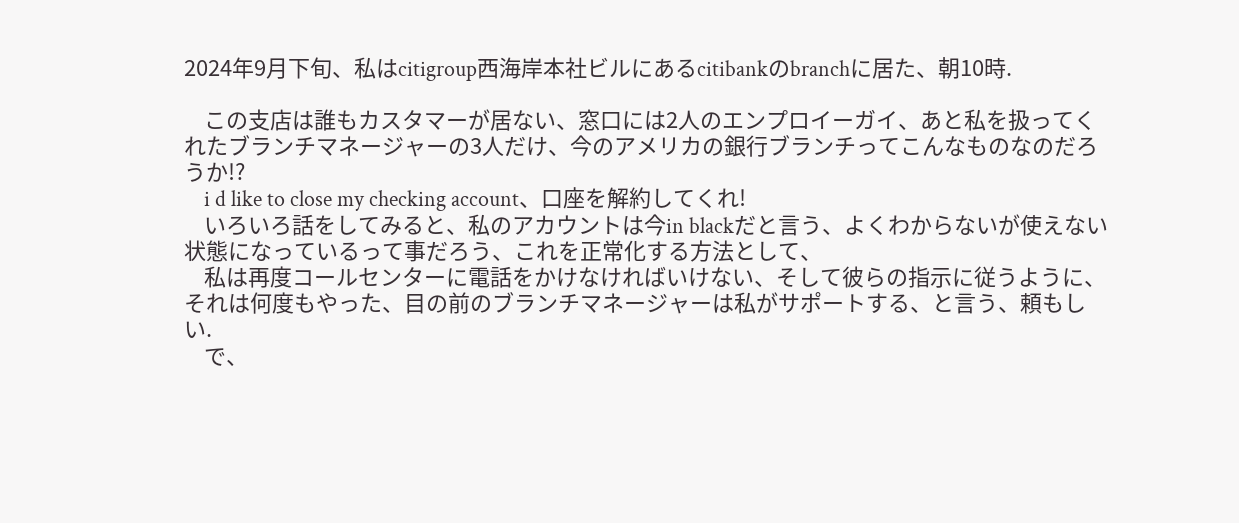2024年9月下旬、私はcitigroup西海岸本社ビルにあるcitibankのbranchに居た、朝10時.

    この支店は誰もカスタマーが居ない、窓口には2人のエンプロイーガイ、あと私を扱ってくれたブランチマネージャーの3人だけ、今のアメリカの銀行ブランチってこんなものなのだろうか!?
    i d like to close my checking account、口座を解約してくれ!
    いろいろ話をしてみると、私のアカウントは今in blackだと言う、よくわからないが使えない状態になっているって事だろう、これを正常化する方法として、
    私は再度コールセンターに電話をかけなければいけない、そして彼らの指示に従うように、それは何度もやった、目の前のブランチマネージャーは私がサポートする、と言う、頼もしい.
    で、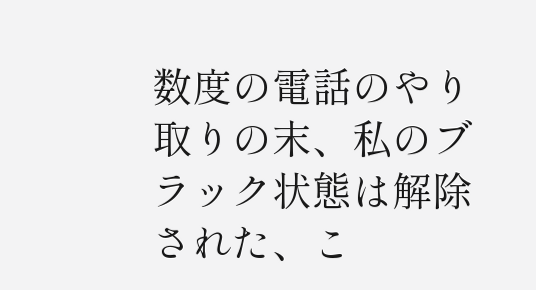数度の電話のやり取りの末、私のブラック状態は解除された、こ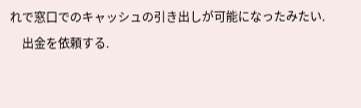れで窓口でのキャッシュの引き出しが可能になったみたい.
    出金を依頼する.